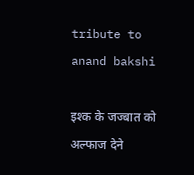tribute to anand bakshi

इश्क के जज्बात को अल्फाज देने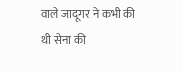वाले जादूगर ने कभी की थी सेना की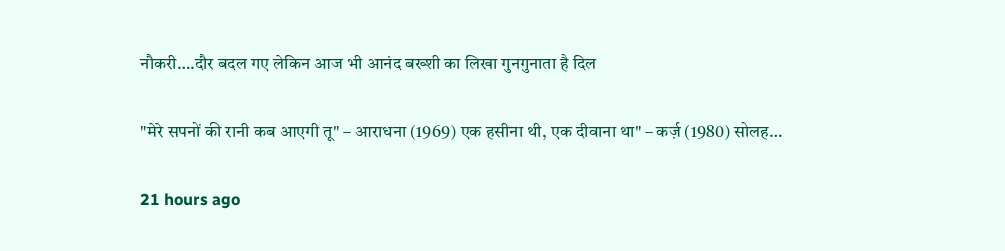नौकरी….दौर बदल गए लेकिन आज भी आनंद बख्शी का लिखा गुनगुनाता है दिल

"मेरे सपनों की रानी कब आएगी तू" – आराधना (1969) एक हसीना थी, एक दीवाना था" – कर्ज़ (1980) सोलह…

21 hours ago